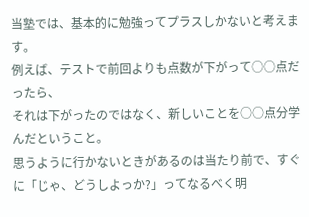当塾では、基本的に勉強ってプラスしかないと考えます。
例えば、テストで前回よりも点数が下がって○○点だったら、
それは下がったのではなく、新しいことを○○点分学んだということ。
思うように行かないときがあるのは当たり前で、すぐに「じゃ、どうしよっか?」ってなるべく明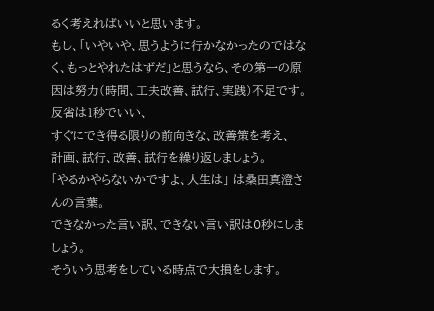るく考えればいいと思います。
もし、「いやいや、思うように行かなかったのではなく、もっとやれたはずだ」と思うなら、その第一の原因は努力(時間、工夫改善、試行、実践)不足です。
反省は1秒でいい、
すぐにでき得る限りの前向きな、改善策を考え、
計画、試行、改善、試行を繰り返しましょう。
「やるかやらないかですよ、人生は」 は桑田真澄さんの言葉。
できなかった言い訳、できない言い訳は0秒にしましょう。
そういう思考をしている時点で大損をします。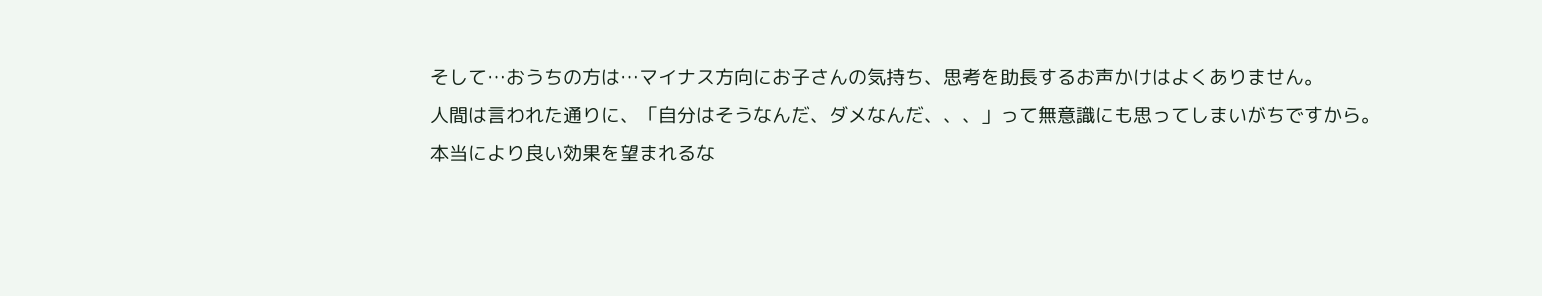そして…おうちの方は…マイナス方向にお子さんの気持ち、思考を助長するお声かけはよくありません。
人間は言われた通りに、「自分はそうなんだ、ダメなんだ、、、」って無意識にも思ってしまいがちですから。
本当により良い効果を望まれるな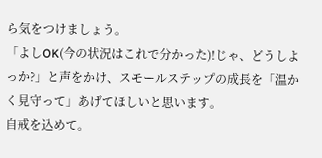ら気をつけましょう。
「よしOK(今の状況はこれで分かった)!じゃ、どうしよっか?」と声をかけ、スモールステップの成長を「温かく見守って」あげてほしいと思います。
自戒を込めて。